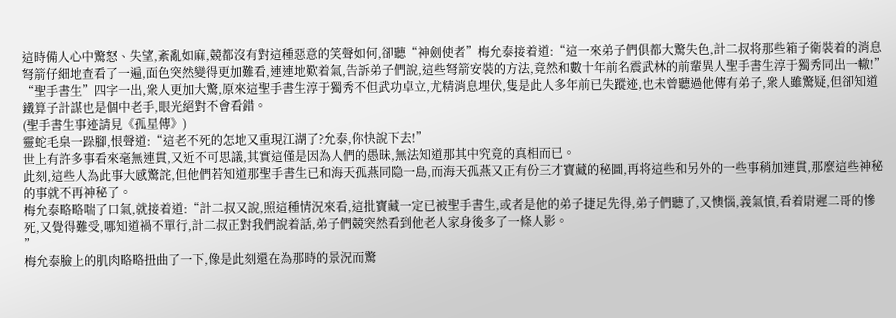這時備人心中驚怒、失望,紊亂如麻,競都沒有對這種惡意的笑聲如何,卻聽“神劍使者”梅允泰接着道:“這一來弟子們俱都大驚失色,計二叔将那些箱子衛裝着的消息弩箭仔細地查看了一遍,面色突然變得更加難看,連連地歎着氣,告訴弟子們說,這些弩箭安裝的方法,竟然和數十年前名震武林的前輩異人聖手書生淳于獨秀同出一轍!”
“聖手書生”四字一出,衆人更加大驚,原來這聖手書生淳于獨秀不但武功卓立,尤精消息埋伏,隻是此人多年前已失蹤迹,也未曾聽過他傳有弟子,衆人雖驚疑,但卻知道鐵算子計謀也是個中老手,眼光絕對不會看錯。
(聖手書生事迹請見《孤星傳》)
靈蛇毛臬一跺腳,恨聲道:“這老不死的怎地又重現江湖了?允泰,你快說下去!”
世上有許多事看來毫無連貫,又近不可思議,其實這僅是因為人們的愚昧,無法知道那其中究竟的真相而已。
此刻,這些人為此事大感驚詫,但他們若知道那聖手書生已和海天孤燕同隐一島,而海天孤燕又正有份三才寶藏的秘圖,再将這些和另外的一些事稍加連貫,那麼這些神秘的事就不再神秘了。
梅允泰略略喘了口氣,就接着道:“計二叔又說,照這種情況來看,這批寶藏一定已被聖手書生,或者是他的弟子捷足先得,弟子們聽了,又懊惱,義氣憤,看着尉遲二哥的慘死,又覺得難受,哪知道禍不單行,計二叔正對我們說着話,弟子們競突然看到他老人家身後多了一條人影。
”
梅允泰臉上的肌肉略略扭曲了一下,像是此刻還在為那時的景況而驚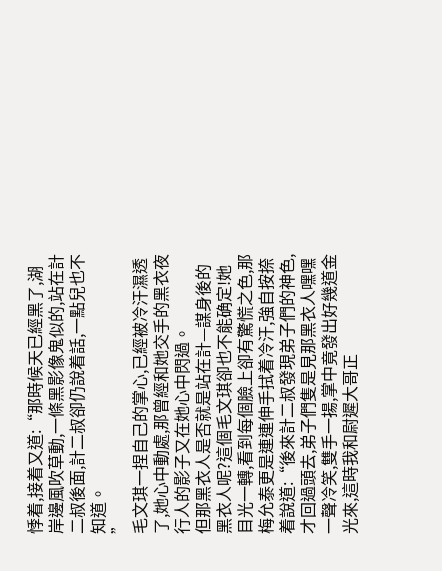悸着,接着又道:“那時候天已經黑了,湖岸邊風吹草動,一條黑影像鬼似的,站在計二叔後面,計二叔卻仍說着話,一點兒也不知道。
”
毛文琪一捏自己的掌心,已經被冷汗濕透了,她心中動處,那曾經和她交手的黑衣夜行人的影子又在她心中閃過。
但那黑衣人是否就是站在計—謀身後的黑衣人呢?這個毛文琪卻也不能确定!她目光一轉,看到每個臉上卻有驚慌之色,那梅允泰更是連連伸手拭着冷汗,強自按捺着說道:“後來計二叔發現弟子們的神色,才回過頭去,弟子們隻是見那黑衣人嘿嘿一聲冷笑,雙手一揚,掌中竟發出好幾道金光來,這時我和尉遲大哥正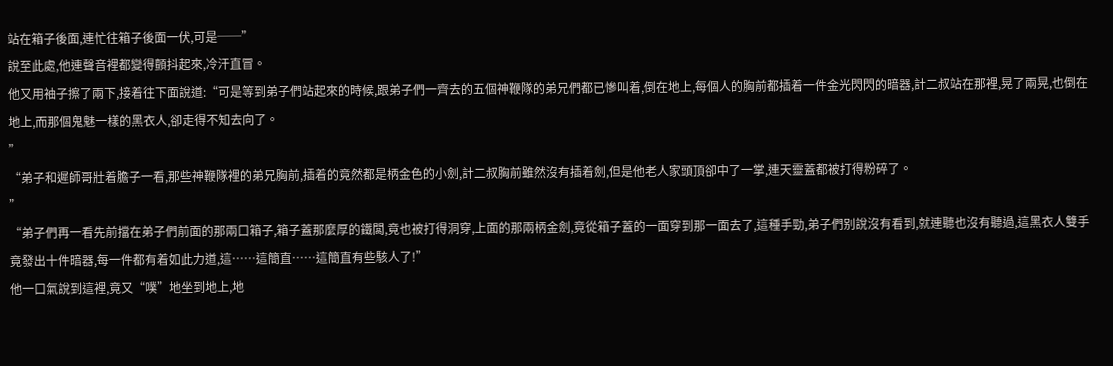站在箱子後面,連忙往箱子後面一伏,可是──”
說至此處,他連聲音裡都變得顫抖起來,冷汗直冒。
他又用袖子擦了兩下,接着往下面說道:“可是等到弟子們站起來的時候,跟弟子們一齊去的五個神鞭隊的弟兄們都已慘叫着,倒在地上,每個人的胸前都插着一件金光閃閃的暗器,計二叔站在那裡,晃了兩晃,也倒在地上,而那個鬼魅一樣的黑衣人,卻走得不知去向了。
”
“弟子和遲師哥壯着膽子一看,那些神鞭隊裡的弟兄胸前,插着的竟然都是柄金色的小劍,計二叔胸前雖然沒有插着劍,但是他老人家頭頂卻中了一掌,連天靈蓋都被打得粉碎了。
”
“弟子們再一看先前擋在弟子們前面的那兩口箱子,箱子蓋那麼厚的鐵闆,竟也被打得洞穿,上面的那兩柄金劍,竟從箱子蓋的一面穿到那一面去了,這種手勁,弟子們别說沒有看到,就連聽也沒有聽過,這黑衣人雙手竟發出十件暗器,每一件都有着如此力道,這……這簡直……這簡直有些駭人了!”
他一口氣說到這裡,竟又“噗”地坐到地上,地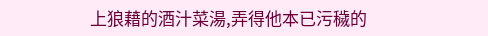上狼藉的酒汁菜湯,弄得他本已污穢的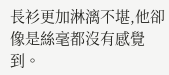長衫更加淋漓不堪,他卻像是絲毫都沒有感覺到。